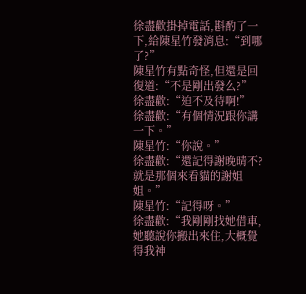徐盡歡掛掉電話,斟酌了一下,給陳星竹發消息:“到哪了?”
陳星竹有點奇怪,但還是回復道:“不是剛出發么?”
徐盡歡:“迫不及待啊!”
徐盡歡:“有個情況跟你講一下。”
陳星竹:“你說。”
徐盡歡:“還記得謝晚晴不?就是那個來看貓的謝姐姐。”
陳星竹:“記得呀。”
徐盡歡:“我剛剛找她借車,她聽說你搬出來住,大概覺得我神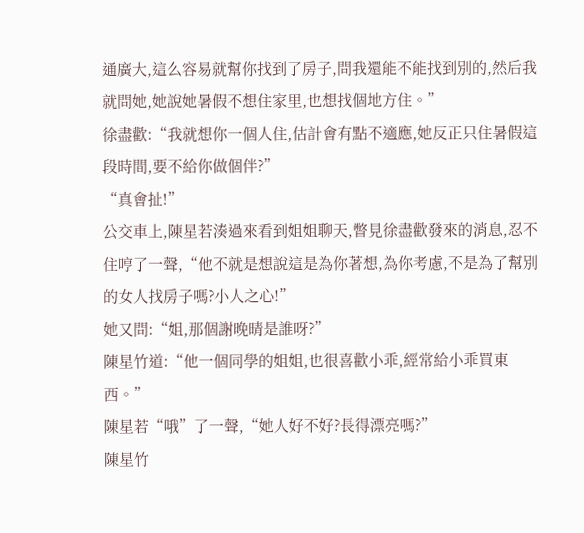通廣大,這么容易就幫你找到了房子,問我還能不能找到別的,然后我就問她,她說她暑假不想住家里,也想找個地方住。”
徐盡歡:“我就想你一個人住,估計會有點不適應,她反正只住暑假這段時間,要不給你做個伴?”
“真會扯!”
公交車上,陳星若湊過來看到姐姐聊天,瞥見徐盡歡發來的消息,忍不住哼了一聲,“他不就是想說這是為你著想,為你考慮,不是為了幫別的女人找房子嗎?小人之心!”
她又問:“姐,那個謝晚晴是誰呀?”
陳星竹道:“他一個同學的姐姐,也很喜歡小乖,經常給小乖買東西。”
陳星若“哦”了一聲,“她人好不好?長得漂亮嗎?”
陳星竹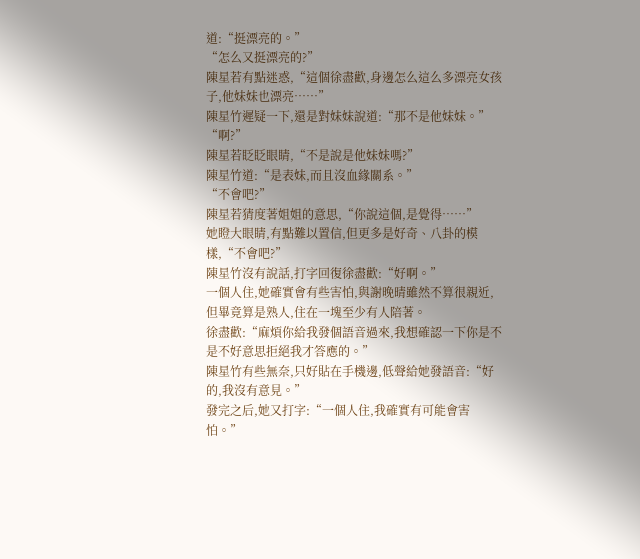道:“挺漂亮的。”
“怎么又挺漂亮的?”
陳星若有點迷惑,“這個徐盡歡,身邊怎么這么多漂亮女孩子,他妹妹也漂亮……”
陳星竹遲疑一下,還是對妹妹說道:“那不是他妹妹。”
“啊?”
陳星若眨眨眼睛,“不是說是他妹妹嗎?”
陳星竹道:“是表妹,而且沒血緣關系。”
“不會吧?”
陳星若猜度著姐姐的意思,“你說這個,是覺得……”
她瞪大眼睛,有點難以置信,但更多是好奇、八卦的模樣,“不會吧?”
陳星竹沒有說話,打字回復徐盡歡:“好啊。”
一個人住,她確實會有些害怕,與謝晚晴雖然不算很親近,但畢竟算是熟人,住在一塊至少有人陪著。
徐盡歡:“麻煩你給我發個語音過來,我想確認一下你是不是不好意思拒絕我才答應的。”
陳星竹有些無奈,只好貼在手機邊,低聲給她發語音:“好的,我沒有意見。”
發完之后,她又打字:“一個人住,我確實有可能會害怕。”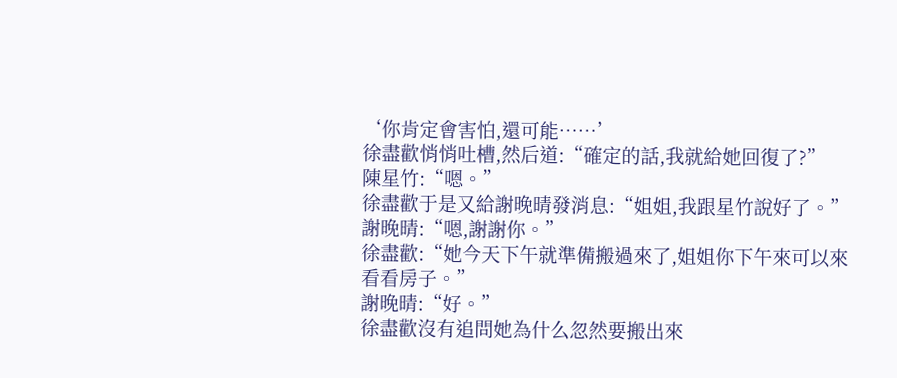‘你肯定會害怕,還可能……’
徐盡歡悄悄吐槽,然后道:“確定的話,我就給她回復了?”
陳星竹:“嗯。”
徐盡歡于是又給謝晚晴發消息:“姐姐,我跟星竹說好了。”
謝晚晴:“嗯,謝謝你。”
徐盡歡:“她今天下午就準備搬過來了,姐姐你下午來可以來看看房子。”
謝晚晴:“好。”
徐盡歡沒有追問她為什么忽然要搬出來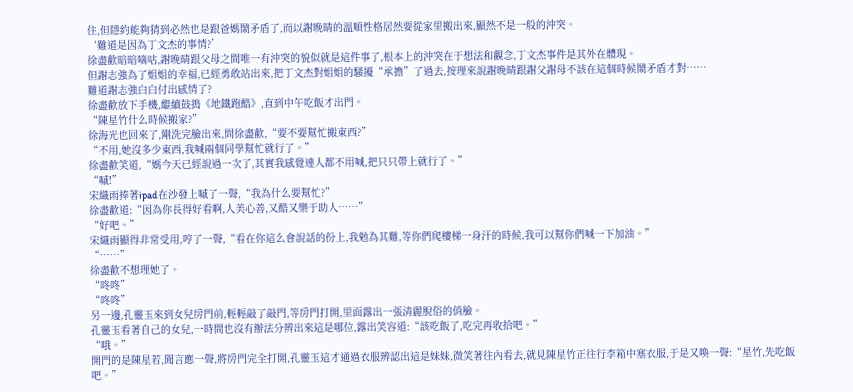住,但隱約能夠猜到必然也是跟爸媽鬧矛盾了,而以謝晚晴的溫順性格居然要從家里搬出來,顯然不是一般的沖突。
‘難道是因為丁文杰的事情?’
徐盡歡暗暗嘀咕,謝晚晴跟父母之間唯一有沖突的貌似就是這件事了,根本上的沖突在于想法和觀念,丁文杰事件是其外在體現。
但謝志強為了姐姐的幸福,已經勇敢站出來,把丁文杰對姐姐的騷擾“承擔”了過去,按理來說謝晚晴跟謝父謝母不該在這個時候鬧矛盾才對……
難道謝志強白白付出感情了?
徐盡歡放下手機,繼續鼓搗《地鐵跑酷》,直到中午吃飯才出門。
“陳星竹什么時候搬家?”
徐海光也回來了,剛洗完臉出來,問徐盡歡,“要不要幫忙搬東西?”
“不用,她沒多少東西,我喊兩個同學幫忙就行了。”
徐盡歡笑道,“媽今天已經說過一次了,其實我感覺連人都不用喊,把只只帶上就行了。”
“嘁!”
宋織雨捧著ipad在沙發上嘁了一聲,“我為什么要幫忙?”
徐盡歡道:“因為你長得好看啊,人美心善,又酷又樂于助人……”
“好吧。”
宋織雨顯得非常受用,哼了一聲,“看在你這么會說話的份上,我勉為其難,等你們爬樓梯一身汗的時候,我可以幫你們喊一下加油。”
“……”
徐盡歡不想理她了。
“咚咚”
“咚咚”
另一邊,孔靈玉來到女兒房門前,輕輕敲了敲門,等房門打開,里面露出一張清麗脫俗的俏臉。
孔靈玉看著自己的女兒,一時間也沒有辦法分辨出來這是哪位,露出笑容道:“該吃飯了,吃完再收拾吧。”
“哦。”
開門的是陳星若,聞言應一聲,將房門完全打開,孔靈玉這才通過衣服辨認出這是妹妹,微笑著往內看去,就見陳星竹正往行李箱中塞衣服,于是又喚一聲:“星竹,先吃飯吧。”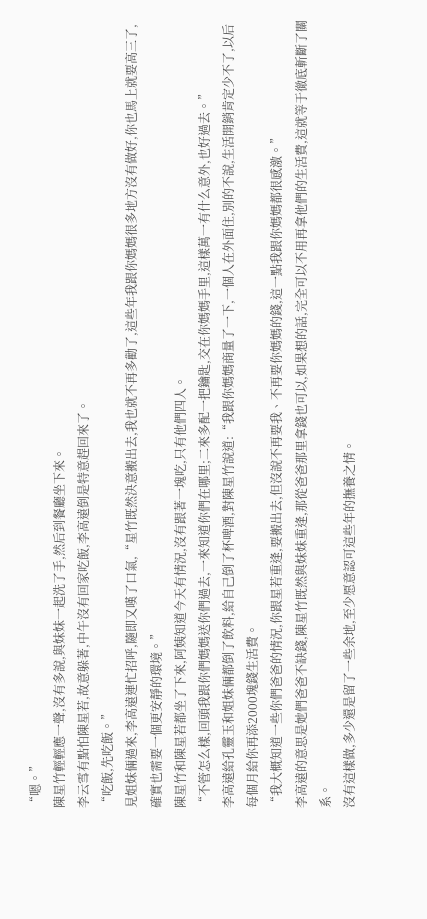“嗯。”
陳星竹輕輕應一聲,沒有多說,與妹妹一起洗了手,然后到餐廳坐下來。
李云雪有點怕陳星若,故意躲著,中午沒有回家吃飯,李高遠倒是特意趕回來了。
“吃飯,先吃飯。”
見姐妹倆過來,李高遠連忙招呼,隨即又嘆了口氣,“星竹既然決意搬出去,我也就不再多勸了,這些年我跟你媽媽很多地方沒有做好,你也馬上就要高三了,確實也需要一個更安靜的環境。”
陳星竹和陳星若都坐了下來,阿姨知道今天有情況,沒有跟著一塊吃,只有他們四人。
“不管怎么樣,回頭我跟你們媽媽送你們過去,一來知道你們在哪里;二來多配一把鑰匙,交在你媽媽手里,這樣萬一有什么意外,也好過去。”
李高遠給孔靈玉和姐妹倆都倒了飲料,給自己倒了杯啤酒,對陳星竹說道:“我跟你媽媽商量了一下,一個人在外面住,別的不說,生活開銷肯定少不了,以后每個月給你再添2000塊錢生活費。
“我大概知道一些你們爸爸的情況,你跟星若重逢,要搬出去,但沒說不再要我、不再要你媽媽的錢,這一點我跟你媽媽都很感激。”
李高遠的意思是她們爸爸不缺錢,陳星竹既然與妹妹重逢,那從爸爸那里拿錢也可以,如果想的話,完全可以不用再拿他們的生活費,這就等于徹底斬斷了關系。
沒有這樣做,多少還是留了一些余地,至少愿意認可這些年的撫養之情。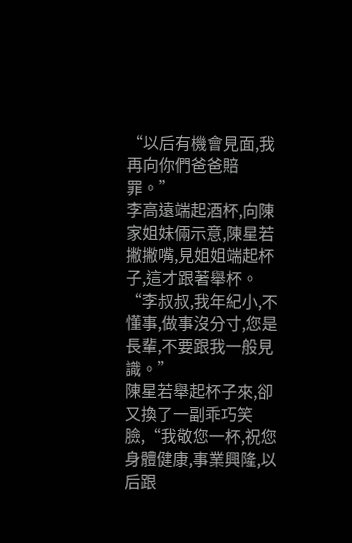“以后有機會見面,我再向你們爸爸賠罪。”
李高遠端起酒杯,向陳家姐妹倆示意,陳星若撇撇嘴,見姐姐端起杯子,這才跟著舉杯。
“李叔叔,我年紀小,不懂事,做事沒分寸,您是長輩,不要跟我一般見識。”
陳星若舉起杯子來,卻又換了一副乖巧笑臉,“我敬您一杯,祝您身體健康,事業興隆,以后跟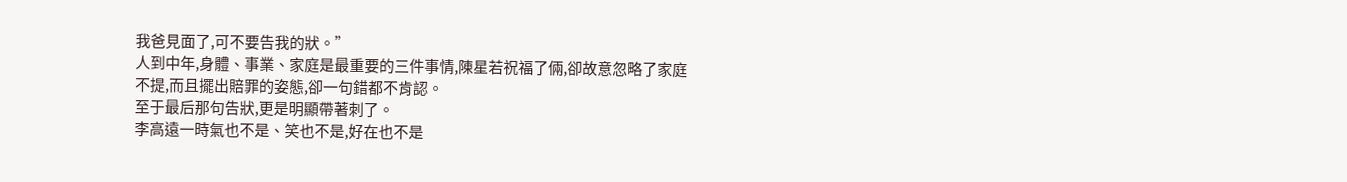我爸見面了,可不要告我的狀。”
人到中年,身體、事業、家庭是最重要的三件事情,陳星若祝福了倆,卻故意忽略了家庭不提,而且擺出賠罪的姿態,卻一句錯都不肯認。
至于最后那句告狀,更是明顯帶著刺了。
李高遠一時氣也不是、笑也不是,好在也不是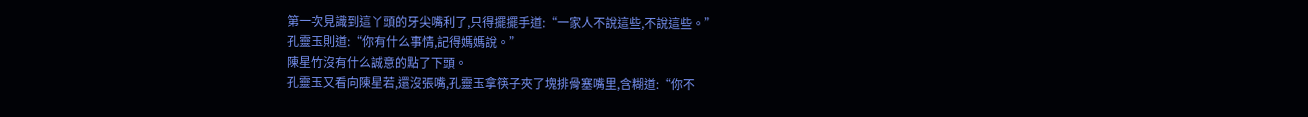第一次見識到這丫頭的牙尖嘴利了,只得擺擺手道:“一家人不說這些,不說這些。”
孔靈玉則道:“你有什么事情,記得媽媽說。”
陳星竹沒有什么誠意的點了下頭。
孔靈玉又看向陳星若,還沒張嘴,孔靈玉拿筷子夾了塊排骨塞嘴里,含糊道:“你不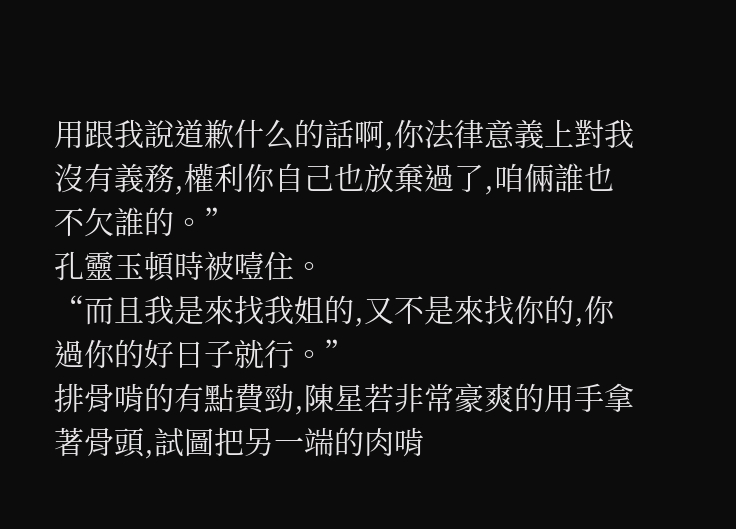用跟我說道歉什么的話啊,你法律意義上對我沒有義務,權利你自己也放棄過了,咱倆誰也不欠誰的。”
孔靈玉頓時被噎住。
“而且我是來找我姐的,又不是來找你的,你過你的好日子就行。”
排骨啃的有點費勁,陳星若非常豪爽的用手拿著骨頭,試圖把另一端的肉啃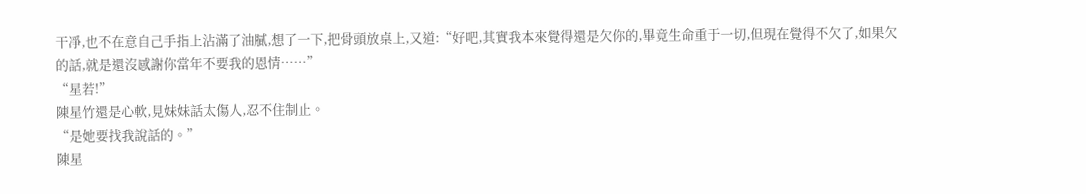干凈,也不在意自己手指上沾滿了油膩,想了一下,把骨頭放桌上,又道:“好吧,其實我本來覺得還是欠你的,畢竟生命重于一切,但現在覺得不欠了,如果欠的話,就是還沒感謝你當年不要我的恩情……”
“星若!”
陳星竹還是心軟,見妹妹話太傷人,忍不住制止。
“是她要找我說話的。”
陳星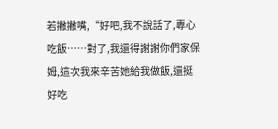若撇撇嘴,“好吧,我不說話了,專心吃飯……對了,我還得謝謝你們家保姆,這次我來辛苦她給我做飯,還挺好吃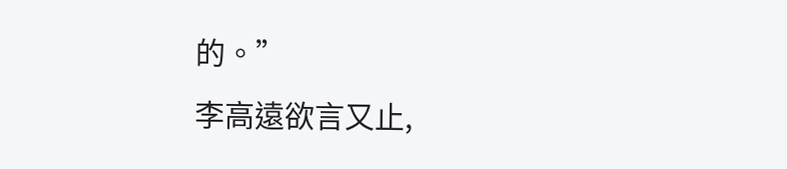的。”
李高遠欲言又止,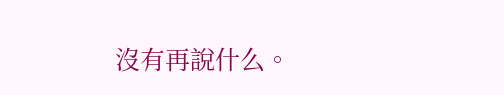沒有再說什么。